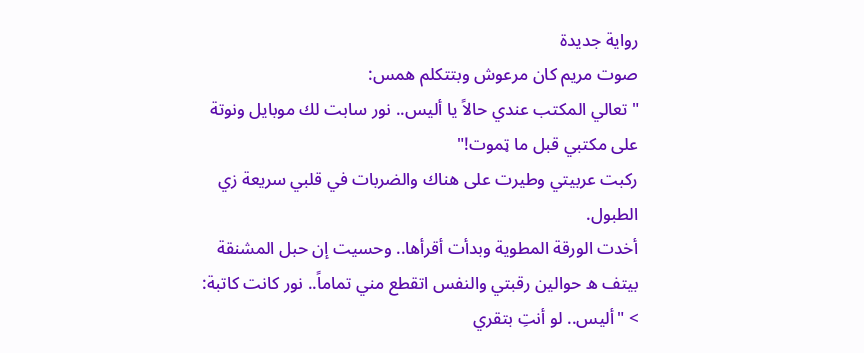رواية جديدة
صوت مريم كان مرعوش وبتتكلم همس:
"تعالي المكتب عندي حالاً يا أليس.. نور سابت لك موبايل ونوتة على مكتبي قبل ما ټموت!"
ركبت عربيتي وطيرت على هناك والضربات في قلبي سريعة زي الطبول.
أخدت الورقة المطوية وبدأت أقرأها.. وحسيت إن حبل المشنقة بيتف ه حوالين رقبتي والنفس اتقطع مني تماماً.. نور كانت كاتبة:
> "أليس.. لو أنتِ بتقري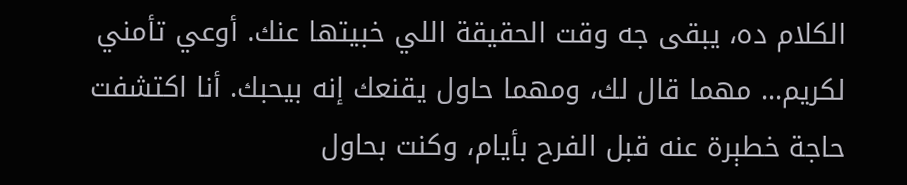الكلام ده، يبقى جه وقت الحقيقة اللي خبيتها عنك. أوعي تأمني
لكريم... مهما قال لك، ومهما حاول يقنعك إنه بيحبك. أنا اكتشفت حاجة خطېرة عنه قبل الفرح بأيام، وكنت بحاول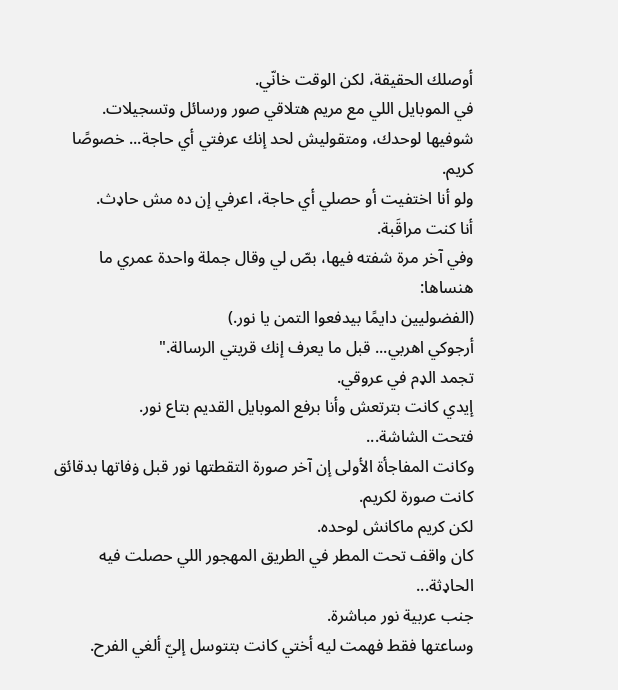أوصلك الحقيقة، لكن الوقت خانّي.
في الموبايل اللي مع مريم هتلاقي صور ورسائل وتسجيلات. شوفيها لوحدك، ومتقوليش لحد إنك عرفتي أي حاجة... خصوصًا كريم.
ولو أنا اختفيت أو حصلي أي حاجة، اعرفي إن ده مش حاډث.
أنا كنت مراقَبة.
وفي آخر مرة شفته فيها، بصّ لي وقال جملة واحدة عمري ما هنساها:
(الفضوليين دايمًا بيدفعوا التمن يا نور.)
أرجوكي اهربي... قبل ما يعرف إنك قريتي الرسالة."
تجمد الډم في عروقي.
إيدي كانت بترتعش وأنا برفع الموبايل القديم بتاع نور.
فتحت الشاشة...
وكانت المفاجأة الأولى إن آخر صورة التقطتها نور قبل ۏفاتها بدقائق كانت صورة لكريم.
لكن كريم ماكانش لوحده.
كان واقف تحت المطر في الطريق المهجور اللي حصلت فيه الحاډثة...
جنب عربية نور مباشرة.
وساعتها فقط فهمت ليه أختي كانت بتتوسل إليّ ألغي الفرح.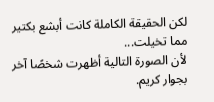لكن الحقيقة الكاملة كانت أبشع بكتير مما تخيلت...
لأن الصورة التالية أظهرت شخصًا آخر بجوار كريم.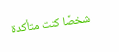شخصًا كنت متأكدة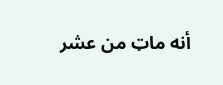أنه ماټ من عشر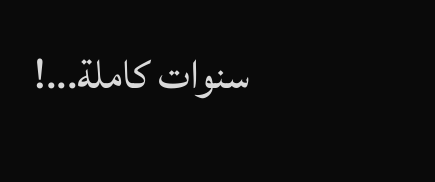سنوات كاملة...!